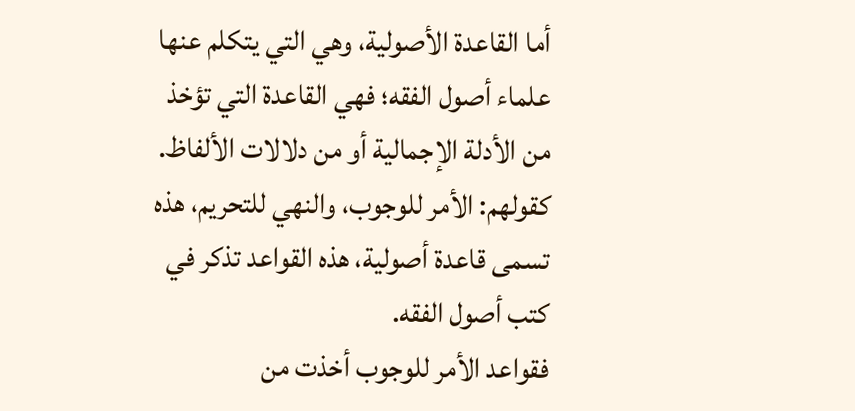أما القاعدة الأصولية، وهي التي يتكلم عنها علماء أصول الفقه؛ فهي القاعدة التي تؤخذ من الأدلة الإجمالية أو من دلالات الألفاظ.
كقولهم: الأمر للوجوب، والنهي للتحريم، هذه تسمى قاعدة أصولية، هذه القواعد تذكر في كتب أصول الفقه.
فقواعد الأمر للوجوب أخذت من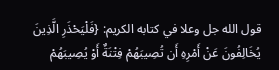قول الله جل وعلا في كتابه الكريم: {فَلْيَحْذَرِ الَّذِينَ يُخَالِفُونَ عَنْ أَمْرِهِ أَن تُصِيبَهُمْ فِتْنَةٌ أَوْ يُصِيبَهُمْ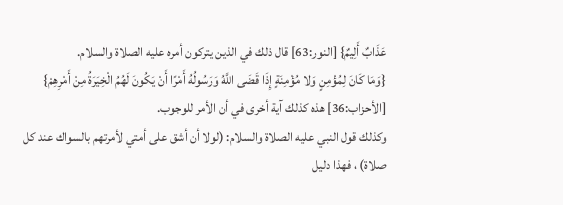عَذَابٌ أَلِيمٌ} [النور:63] قال ذلك في الذين يتركون أمره عليه الصلاة والسلام.
{وَمَا كَانَ لِمُؤْمِنٍ وَلا مُؤْمِنَةٍ إِذَا قَضَى اللَّهُ وَرَسُولُهُ أَمْرًا أَنْ يَكُونَ لَهُمُ الْخِيَرَةُ مِنْ أَمْرِهِمْ} [الأحزاب:36] هذه كذلك آية أخرى في أن الأمر للوجوب.
وكذلك قول النبي عليه الصلاة والسلام: (لولا أن أشق على أمتي لأمرتهم بالسواك عند كل صلاة) ، فهذا دليل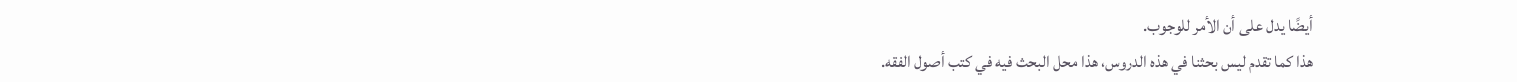أيضًا يدل على أن الأمر للوجوب.
هذا كما تقدم ليس بحثنا في هذه الدروس، هذا محل البحث فيه في كتب أصول الفقه.